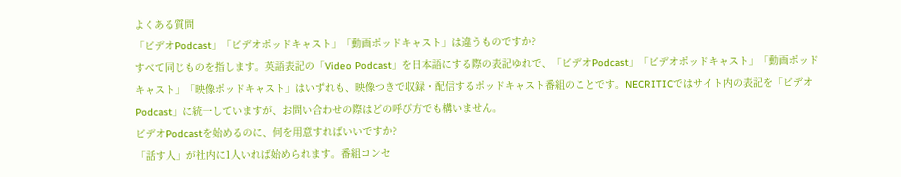よくある質問
「ビデオPodcast」「ビデオポッドキャスト」「動画ポッドキャスト」は違うものですか?
すべて同じものを指します。英語表記の「Video Podcast」を日本語にする際の表記ゆれで、「ビデオPodcast」「ビデオポッドキャスト」「動画ポッドキャスト」「映像ポッドキャスト」はいずれも、映像つきで収録・配信するポッドキャスト番組のことです。NECRITICではサイト内の表記を「ビデオPodcast」に統一していますが、お問い合わせの際はどの呼び方でも構いません。
ビデオPodcastを始めるのに、何を用意すればいいですか?
「話す人」が社内に1人いれば始められます。番組コンセ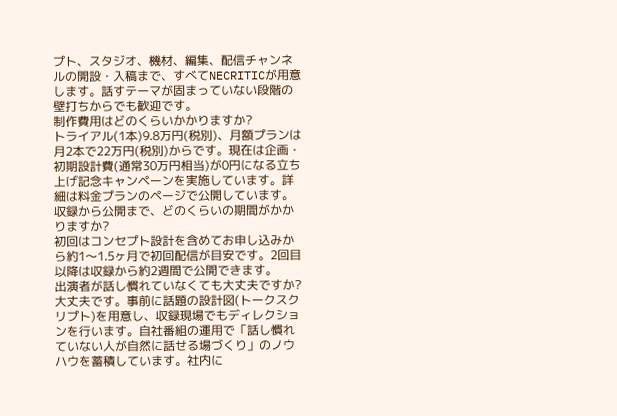プト、スタジオ、機材、編集、配信チャンネルの開設・入稿まで、すべてNECRITICが用意します。話すテーマが固まっていない段階の壁打ちからでも歓迎です。
制作費用はどのくらいかかりますか?
トライアル(1本)9.8万円(税別)、月額プランは月2本で22万円(税別)からです。現在は企画・初期設計費(通常30万円相当)が0円になる立ち上げ記念キャンペーンを実施しています。詳細は料金プランのページで公開しています。
収録から公開まで、どのくらいの期間がかかりますか?
初回はコンセプト設計を含めてお申し込みから約1〜1.5ヶ月で初回配信が目安です。2回目以降は収録から約2週間で公開できます。
出演者が話し慣れていなくても大丈夫ですか?
大丈夫です。事前に話題の設計図(トークスクリプト)を用意し、収録現場でもディレクションを行います。自社番組の運用で「話し慣れていない人が自然に話せる場づくり」のノウハウを蓄積しています。社内に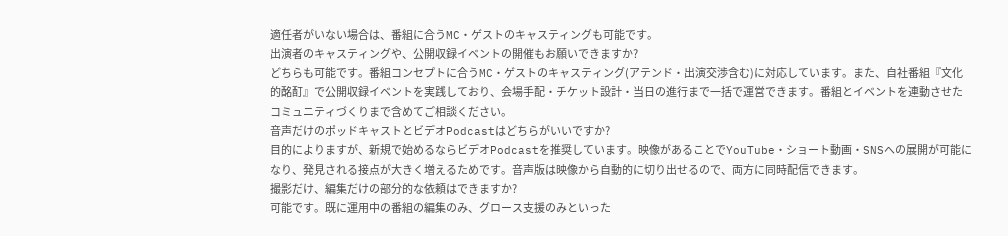適任者がいない場合は、番組に合うMC・ゲストのキャスティングも可能です。
出演者のキャスティングや、公開収録イベントの開催もお願いできますか?
どちらも可能です。番組コンセプトに合うMC・ゲストのキャスティング(アテンド・出演交渉含む)に対応しています。また、自社番組『文化的酩酊』で公開収録イベントを実践しており、会場手配・チケット設計・当日の進行まで一括で運営できます。番組とイベントを連動させたコミュニティづくりまで含めてご相談ください。
音声だけのポッドキャストとビデオPodcastはどちらがいいですか?
目的によりますが、新規で始めるならビデオPodcastを推奨しています。映像があることでYouTube・ショート動画・SNSへの展開が可能になり、発見される接点が大きく増えるためです。音声版は映像から自動的に切り出せるので、両方に同時配信できます。
撮影だけ、編集だけの部分的な依頼はできますか?
可能です。既に運用中の番組の編集のみ、グロース支援のみといった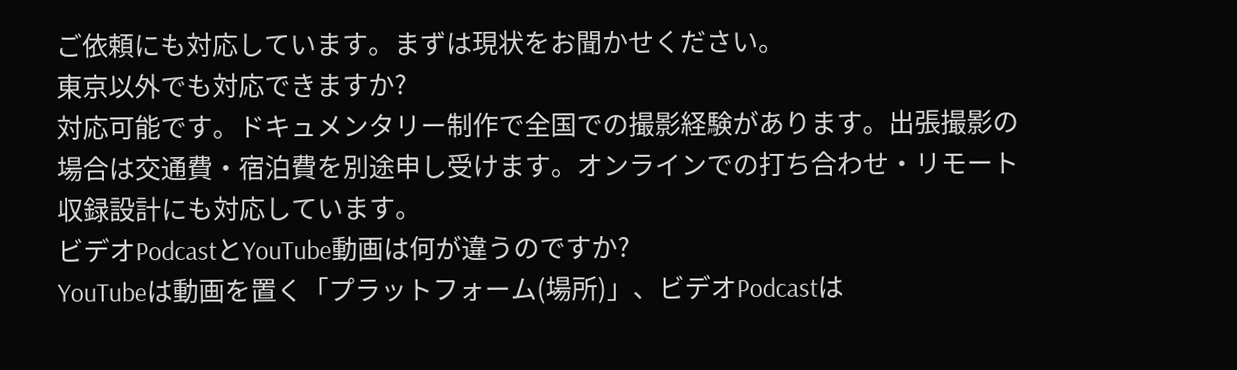ご依頼にも対応しています。まずは現状をお聞かせください。
東京以外でも対応できますか?
対応可能です。ドキュメンタリー制作で全国での撮影経験があります。出張撮影の場合は交通費・宿泊費を別途申し受けます。オンラインでの打ち合わせ・リモート収録設計にも対応しています。
ビデオPodcastとYouTube動画は何が違うのですか?
YouTubeは動画を置く「プラットフォーム(場所)」、ビデオPodcastは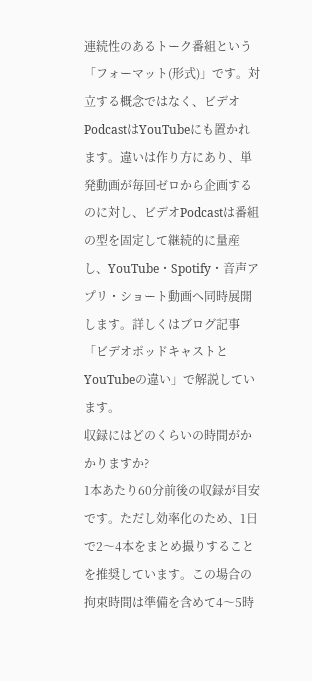連続性のあるトーク番組という「フォーマット(形式)」です。対立する概念ではなく、ビデオPodcastはYouTubeにも置かれます。違いは作り方にあり、単発動画が毎回ゼロから企画するのに対し、ビデオPodcastは番組の型を固定して継続的に量産し、YouTube・Spotify・音声アプリ・ショート動画へ同時展開します。詳しくはブログ記事「ビデオポッドキャストとYouTubeの違い」で解説しています。
収録にはどのくらいの時間がかかりますか?
1本あたり60分前後の収録が目安です。ただし効率化のため、1日で2〜4本をまとめ撮りすることを推奨しています。この場合の拘束時間は準備を含めて4〜5時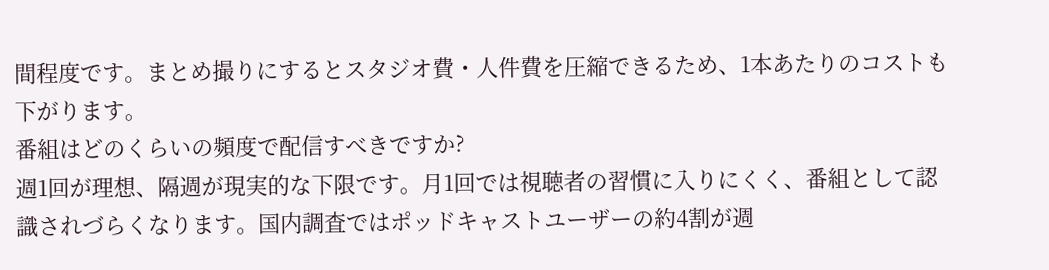間程度です。まとめ撮りにするとスタジオ費・人件費を圧縮できるため、1本あたりのコストも下がります。
番組はどのくらいの頻度で配信すべきですか?
週1回が理想、隔週が現実的な下限です。月1回では視聴者の習慣に入りにくく、番組として認識されづらくなります。国内調査ではポッドキャストユーザーの約4割が週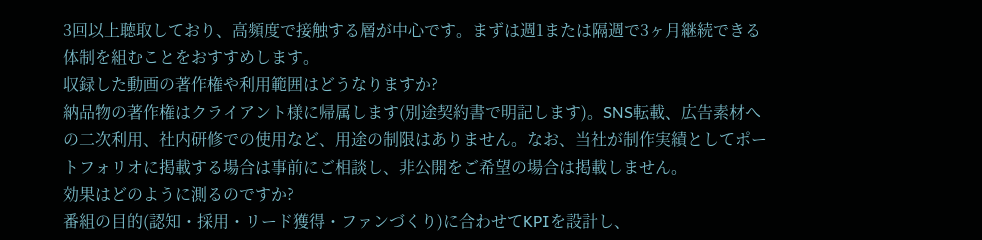3回以上聴取しており、高頻度で接触する層が中心です。まずは週1または隔週で3ヶ月継続できる体制を組むことをおすすめします。
収録した動画の著作権や利用範囲はどうなりますか?
納品物の著作権はクライアント様に帰属します(別途契約書で明記します)。SNS転載、広告素材への二次利用、社内研修での使用など、用途の制限はありません。なお、当社が制作実績としてポートフォリオに掲載する場合は事前にご相談し、非公開をご希望の場合は掲載しません。
効果はどのように測るのですか?
番組の目的(認知・採用・リード獲得・ファンづくり)に合わせてKPIを設計し、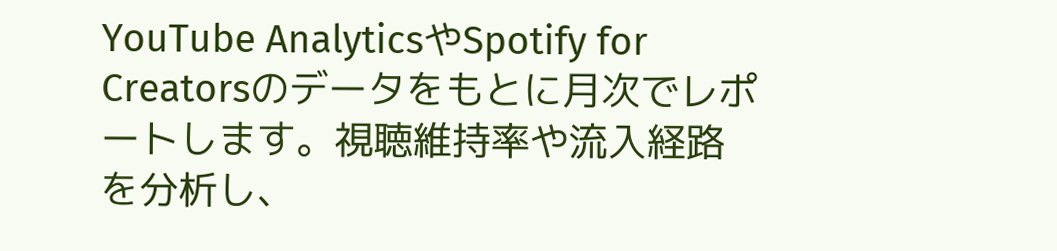YouTube AnalyticsやSpotify for Creatorsのデータをもとに月次でレポートします。視聴維持率や流入経路を分析し、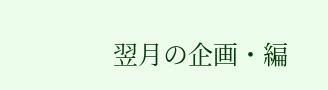翌月の企画・編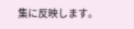集に反映します。